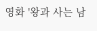영화 '왕과 사는 남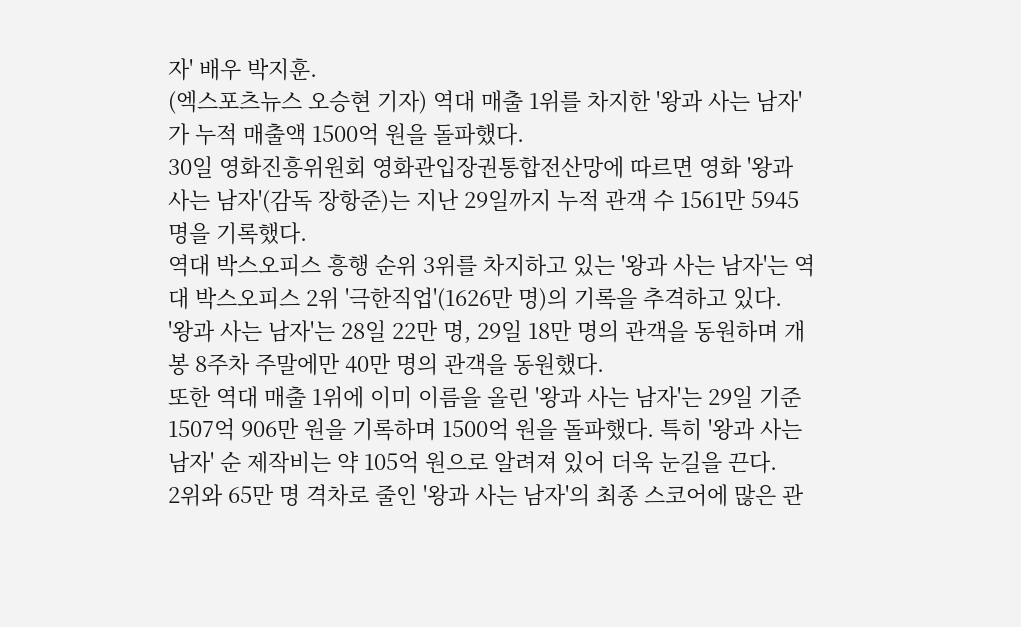자' 배우 박지훈.
(엑스포츠뉴스 오승현 기자) 역대 매출 1위를 차지한 '왕과 사는 남자'가 누적 매출액 1500억 원을 돌파했다.
30일 영화진흥위원회 영화관입장권통합전산망에 따르면 영화 '왕과 사는 남자'(감독 장항준)는 지난 29일까지 누적 관객 수 1561만 5945명을 기록했다.
역대 박스오피스 흥행 순위 3위를 차지하고 있는 '왕과 사는 남자'는 역대 박스오피스 2위 '극한직업'(1626만 명)의 기록을 추격하고 있다.
'왕과 사는 남자'는 28일 22만 명, 29일 18만 명의 관객을 동원하며 개봉 8주차 주말에만 40만 명의 관객을 동원했다.
또한 역대 매출 1위에 이미 이름을 올린 '왕과 사는 남자'는 29일 기준 1507억 906만 원을 기록하며 1500억 원을 돌파했다. 특히 '왕과 사는 남자' 순 제작비는 약 105억 원으로 알려져 있어 더욱 눈길을 끈다.
2위와 65만 명 격차로 줄인 '왕과 사는 남자'의 최종 스코어에 많은 관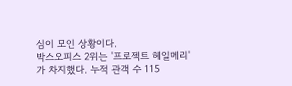심이 모인 상황이다.
박스오피스 2위는 '프로젝트 헤일메리'가 차지했다. 누적 관객 수 115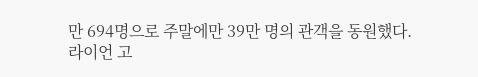만 694명으로 주말에만 39만 명의 관객을 동원했다.
라이언 고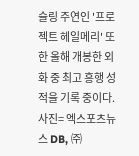슬링 주연인 '프로젝트 헤일메리' 또한 올해 개봉한 외화 중 최고 흥행 성적을 기록 중이다.
사진= 엑스포츠뉴스 DB, ㈜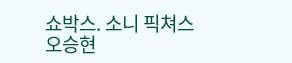쇼박스. 소니 픽쳐스
오승현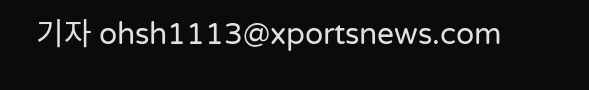기자 ohsh1113@xportsnews.com